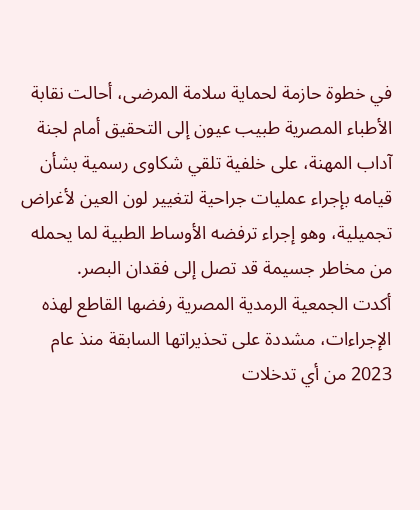في خطوة حازمة لحماية سلامة المرضى، أحالت نقابة الأطباء المصرية طبيب عيون إلى التحقيق أمام لجنة آداب المهنة، على خلفية تلقي شكاوى رسمية بشأن قيامه بإجراء عمليات جراحية لتغيير لون العين لأغراض تجميلية، وهو إجراء ترفضه الأوساط الطبية لما يحمله من مخاطر جسيمة قد تصل إلى فقدان البصر.
أكدت الجمعية الرمدية المصرية رفضها القاطع لهذه الإجراءات، مشددة على تحذيراتها السابقة منذ عام 2023 من أي تدخلات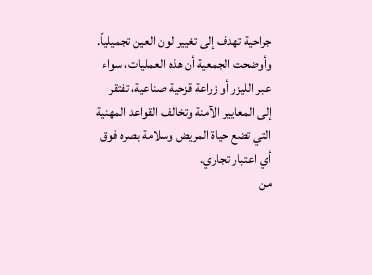جراحية تهدف إلى تغيير لون العين تجميلياً. وأوضحت الجمعية أن هذه العمليات، سواء عبر الليزر أو زراعة قزحية صناعية، تفتقر إلى المعايير الآمنة وتخالف القواعد المهنية التي تضع حياة المريض وسلامة بصره فوق أي اعتبار تجاري.
من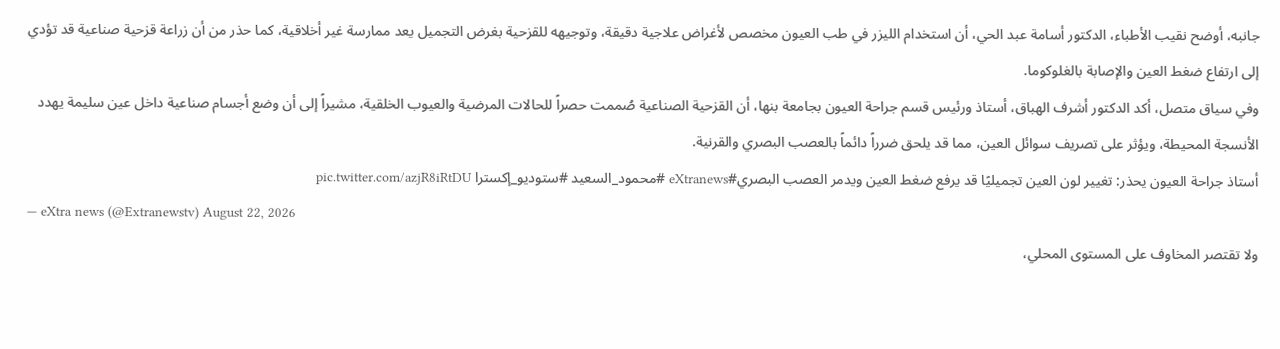جانبه، أوضح نقيب الأطباء، الدكتور أسامة عبد الحي، أن استخدام الليزر في طب العيون مخصص لأغراض علاجية دقيقة، وتوجيهه للقزحية بغرض التجميل يعد ممارسة غير أخلاقية، كما حذر من أن زراعة قزحية صناعية قد تؤدي إلى ارتفاع ضغط العين والإصابة بالغلوكوما.
وفي سياق متصل، أكد الدكتور أشرف الهباق، أستاذ ورئيس قسم جراحة العيون بجامعة بنها، أن القزحية الصناعية صُممت حصراً للحالات المرضية والعيوب الخلقية، مشيراً إلى أن وضع أجسام صناعية داخل عين سليمة يهدد الأنسجة المحيطة، ويؤثر على تصريف سوائل العين، مما قد يلحق ضرراً دائماً بالعصب البصري والقرنية.
أستاذ جراحة العيون يحذر: تغيير لون العين تجميليًا قد يرفع ضغط العين ويدمر العصب البصري#eXtranews #محمود_السعيد #ستوديو_إكسترا pic.twitter.com/azjR8iRtDU
— eXtra news (@Extranewstv) August 22, 2026
ولا تقتصر المخاوف على المستوى المحلي،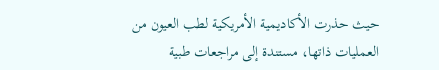حيث حذرت الأكاديمية الأمريكية لطب العيون من العمليات ذاتها، مستندة إلى مراجعات طبية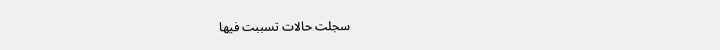سجلت حالات تسببت فيها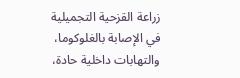زراعة القزحية التجميلية في الإصابة بالغلوكوما، والتهابات داخلية حادة،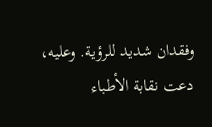وفقدان شديد للرؤية. وعليه، دعت نقابة الأطباء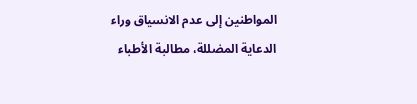المواطنين إلى عدم الانسياق وراء الدعاية المضللة، مطالبة الأطباء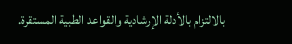بالالتزام بالأدلة الإرشادية والقواعد الطبية المستقرة.